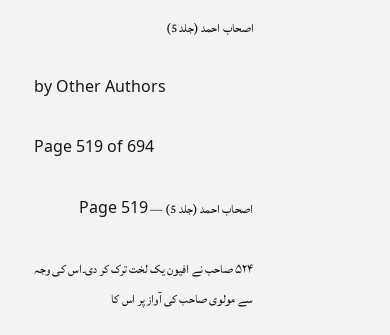اصحاب احمد (جلد 5)

by Other Authors

Page 519 of 694

اصحاب احمد (جلد 5) — Page 519

۵۲۴ صاحب نے افیون یک لخت ترک کر دی۔اس کی وجہ سے مولوی صاحب کی آواز پر اس کا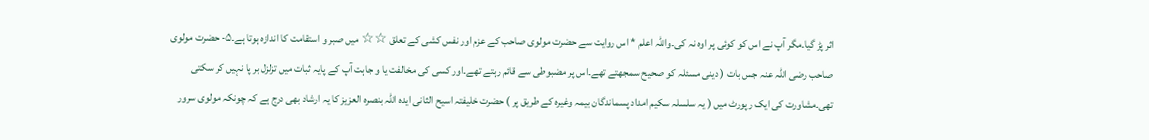اثر پڑ گیا۔مگر آپ نے اس کو کوئی پر اوہ نہ کی۔واللہ اعلم * اس روایت سے حضرت مولوی صاحب کے عزم اور نفس کشی کے تعلق ☆☆ میں صبر و استقامت کا اندازہ ہوتا ہے۔۵- حضرت مولوی صاحب رضی اللہ عنہ جس بات ( دینی مسئلہ کو صحیح سمجھتے تھے۔اس پر مضبوطی سے قائم رہتے تھے۔اور کسی کی مخالفت یا و جاہت آپ کے پایہ ثبات میں تزلزل بر پا نہیں کر سکتی تھی۔مشاورت کی ایک رپورٹ میں ( یہ سلسلہ سکیم امداد پسماندگان بیمہ وغیرہ کے طریق پر ) حضرت خلیفتہ اسیح الثانی ایدہ اللہ بنصرہ العزیز کا یہ ارشاد بھی درج ہے کہ چونکہ مولوی سرور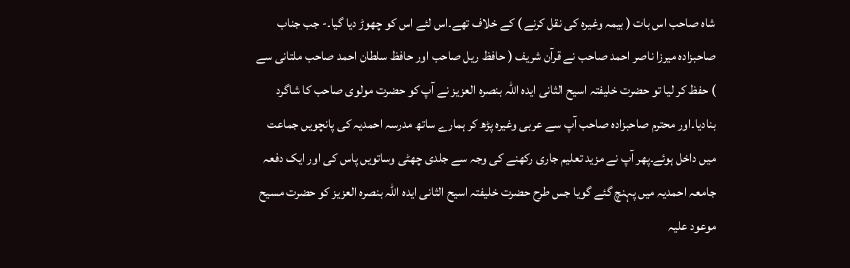شاہ صاحب اس بات ( بیمہ وغیرہ کی نقل کرنے ) کے خلاف تھے۔اس لئے اس کو چھوڑ دیا گیا۔- جب جناب صاحبزادہ میرزا ناصر احمد صاحب نے قرآن شریف ( حافظ ریل صاحب اور حافظ سلطان احمد صاحب ملتانی سے ) حفظ کر لیا تو حضرت خلیفتہ اسیح الثانی ایدہ اللہ بنصرہ العزیز نے آپ کو حضرت مولوی صاحب کا شاگرد بنادیا۔اور محترم صاحبزادہ صاحب آپ سے عربی وغیرہ پڑھ کر ہمارے ساتھ مدرسہ احمدیہ کی پانچویں جماعت میں داخل ہوئے۔پھر آپ نے مزید تعلیم جاری رکھنے کی وجہ سے جلدی چھٹی وساتویں پاس کی اور ایک دفعہ جامعہ احمدیہ میں پہنچ گئے گویا جس طرح حضرت خلیفتہ اسیح الثانی ایدہ اللہ بنصرہ العزیز کو حضرت مسیح موعود علیہ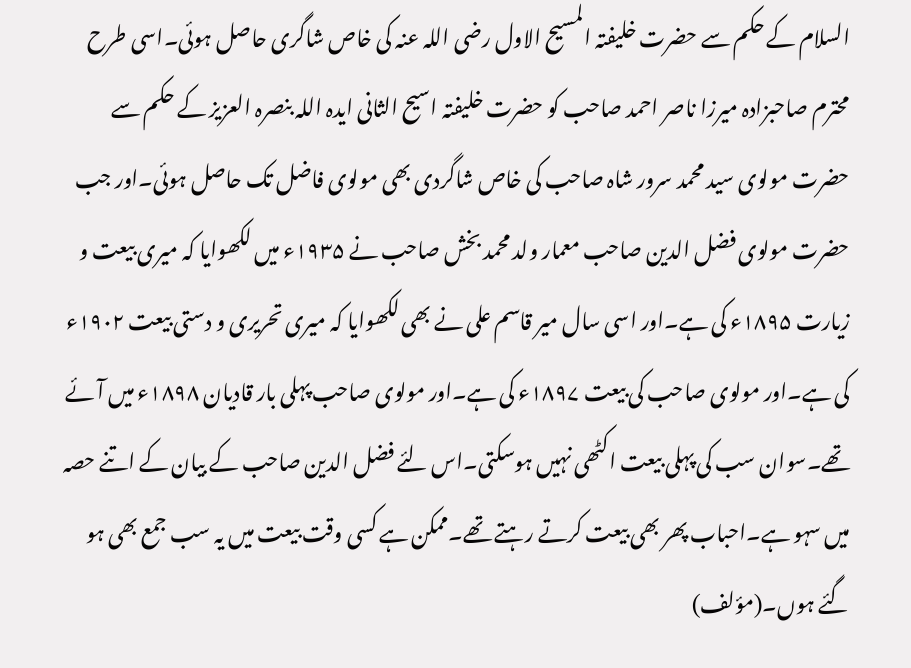السلام کے حکم سے حضرت خلیفتہ المسیح الاول رضی اللہ عنہ کی خاص شاگری حاصل ہوئی۔اسی طرح محترم صاحبزادہ میرزا ناصر احمد صاحب کو حضرت خلیفتہ اسیح الثانی ایدہ اللہ بنصرہ العزیز کے حکم سے حضرت مولوی سید محمد سرور شاہ صاحب کی خاص شاگردی بھی مولوی فاضل تک حاصل ہوئی۔اور جب حضرت مولوی فضل الدین صاحب معمار ولد محمد بخش صاحب نے ۱۹۳۵ء میں لکھوایا کہ میری بیعت و زیارت ۱۸۹۵ء کی ہے۔اور اسی سال میر قاسم علی نے بھی لکھوایا کہ میری تحریری و دستی بیعت ۱۹۰۲ء کی ہے۔اور مولوی صاحب کی بیعت ۱۸۹۷ء کی ہے۔اور مولوی صاحب پہلی بار قادیان ۱۸۹۸ء میں آئے تھے۔سوان سب کی پہلی بیعت اکٹھی نہیں ہوسکتی۔اس لئے فضل الدین صاحب کے بیان کے اتنے حصہ میں سہو ہے۔احباب پھر بھی بیعت کرتے رہتے تھے۔ممکن ہے کسی وقت بیعت میں یہ سب جمع بھی ہو گئے ہوں۔(مؤلف)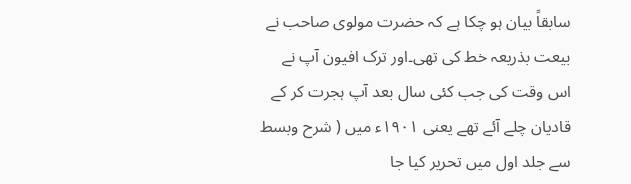سابقاً بیان ہو چکا ہے کہ حضرت مولوی صاحب نے بیعت بذریعہ خط کی تھی۔اور ترک افیون آپ نے اس وقت کی جب کئی سال بعد آپ ہجرت کر کے قادیان چلے آئے تھے یعنی ۱۹۰۱ء میں ( شرح وبسط سے جلد اول میں تحریر کیا جا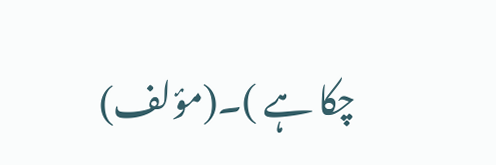چکا ہے )۔(مؤلف)